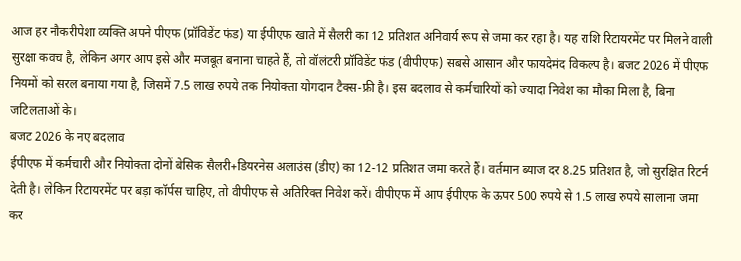आज हर नौकरीपेशा व्यक्ति अपने पीएफ (प्रॉविडेंट फंड) या ईपीएफ खाते में सैलरी का 12 प्रतिशत अनिवार्य रूप से जमा कर रहा है। यह राशि रिटायरमेंट पर मिलने वाली सुरक्षा कवच है, लेकिन अगर आप इसे और मजबूत बनाना चाहते हैं, तो वॉलंटरी प्रॉविडेंट फंड (वीपीएफ) सबसे आसान और फायदेमंद विकल्प है। बजट 2026 में पीएफ नियमों को सरल बनाया गया है, जिसमें 7.5 लाख रुपये तक नियोक्ता योगदान टैक्स-फ्री है। इस बदलाव से कर्मचारियों को ज्यादा निवेश का मौका मिला है, बिना जटिलताओं के।
बजट 2026 के नए बदलाव
ईपीएफ में कर्मचारी और नियोक्ता दोनों बेसिक सैलरी+डियरनेस अलाउंस (डीए) का 12-12 प्रतिशत जमा करते हैं। वर्तमान ब्याज दर 8.25 प्रतिशत है, जो सुरक्षित रिटर्न देती है। लेकिन रिटायरमेंट पर बड़ा कॉर्पस चाहिए, तो वीपीएफ से अतिरिक्त निवेश करें। वीपीएफ में आप ईपीएफ के ऊपर 500 रुपये से 1.5 लाख रुपये सालाना जमा कर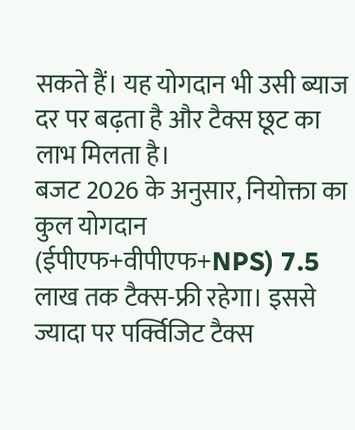सकते हैं। यह योगदान भी उसी ब्याज दर पर बढ़ता है और टैक्स छूट का लाभ मिलता है।
बजट 2026 के अनुसार, नियोक्ता का कुल योगदान (ईपीएफ+वीपीएफ+NPS) 7.5 लाख तक टैक्स-फ्री रहेगा। इससे ज्यादा पर पर्क्विजिट टैक्स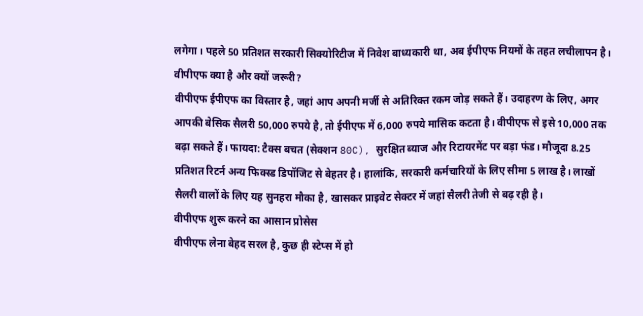लगेगा। पहले 50 प्रतिशत सरकारी सिक्योरिटीज में निवेश बाध्यकारी था, अब ईपीएफ नियमों के तहत लचीलापन है।
वीपीएफ क्या है और क्यों जरूरी?
वीपीएफ ईपीएफ का विस्तार है, जहां आप अपनी मर्जी से अतिरिक्त रकम जोड़ सकते हैं। उदाहरण के लिए, अगर आपकी बेसिक सैलरी 50,000 रुपये है, तो ईपीएफ में 6,000 रुपये मासिक कटता है। वीपीएफ से इसे 10,000 तक बढ़ा सकते हैं। फायदा: टैक्स बचत (सेक्शन 80C), सुरक्षित ब्याज और रिटायरमेंट पर बड़ा फंड। मौजूदा 8.25 प्रतिशत रिटर्न अन्य फिक्स्ड डिपॉजिट से बेहतर है। हालांकि, सरकारी कर्मचारियों के लिए सीमा 5 लाख है। लाखों सैलरी वालों के लिए यह सुनहरा मौका है, खासकर प्राइवेट सेक्टर में जहां सैलरी तेजी से बढ़ रही है।
वीपीएफ शुरू करने का आसान प्रोसेस
वीपीएफ लेना बेहद सरल है, कुछ ही स्टेप्स में हो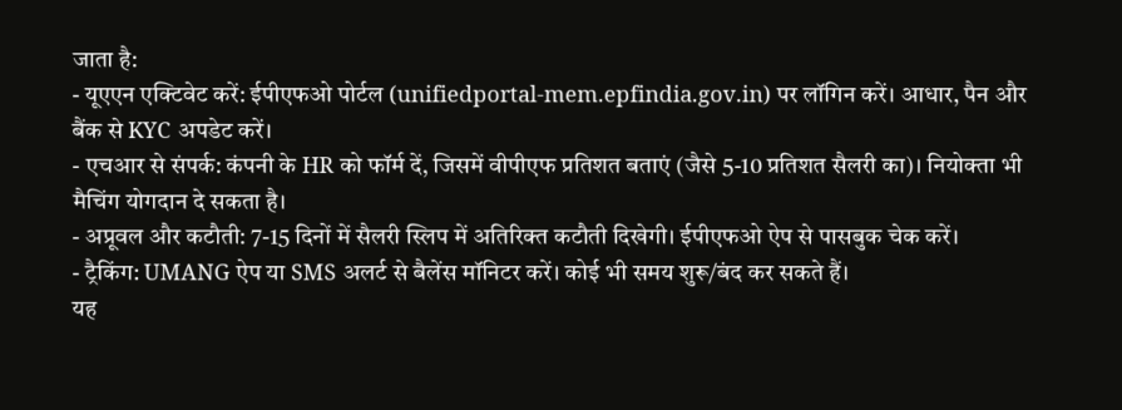जाता है:
- यूएएन एक्टिवेट करें: ईपीएफओ पोर्टल (unifiedportal-mem.epfindia.gov.in) पर लॉगिन करें। आधार, पैन और बैंक से KYC अपडेट करें।
- एचआर से संपर्क: कंपनी के HR को फॉर्म दें, जिसमें वीपीएफ प्रतिशत बताएं (जैसे 5-10 प्रतिशत सैलरी का)। नियोक्ता भी मैचिंग योगदान दे सकता है।
- अप्रूवल और कटौती: 7-15 दिनों में सैलरी स्लिप में अतिरिक्त कटौती दिखेगी। ईपीएफओ ऐप से पासबुक चेक करें।
- ट्रैकिंग: UMANG ऐप या SMS अलर्ट से बैलेंस मॉनिटर करें। कोई भी समय शुरू/बंद कर सकते हैं।
यह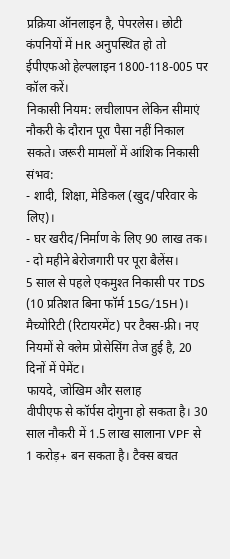प्रक्रिया ऑनलाइन है, पेपरलेस। छोटी कंपनियों में HR अनुपस्थित हो तो ईपीएफओ हेल्पलाइन 1800-118-005 पर कॉल करें।
निकासी नियम: लचीलापन लेकिन सीमाएं
नौकरी के दौरान पूरा पैसा नहीं निकाल सकते। जरूरी मामलों में आंशिक निकासी संभव:
- शादी, शिक्षा, मेडिकल (खुद/परिवार के लिए)।
- घर खरीद/निर्माण के लिए 90 लाख तक।
- दो महीने बेरोजगारी पर पूरा बैलेंस।
5 साल से पहले एकमुश्त निकासी पर TDS (10 प्रतिशत बिना फॉर्म 15G/15H)। मैच्योरिटी (रिटायरमेंट) पर टैक्स-फ्री। नए नियमों से क्लेम प्रोसेसिंग तेज हुई है, 20 दिनों में पेमेंट।
फायदे, जोखिम और सलाह
वीपीएफ से कॉर्पस दोगुना हो सकता है। 30 साल नौकरी में 1.5 लाख सालाना VPF से 1 करोड़+ बन सकता है। टैक्स बचत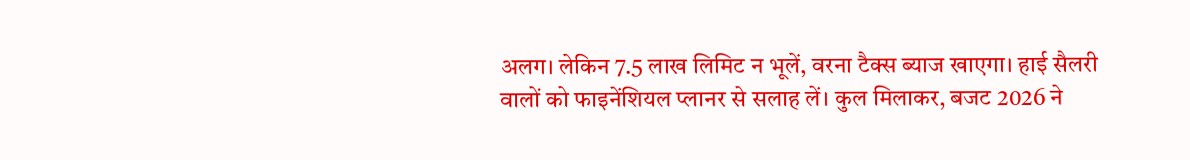अलग। लेकिन 7.5 लाख लिमिट न भूलें, वरना टैक्स ब्याज खाएगा। हाई सैलरी वालों को फाइनेंशियल प्लानर से सलाह लें। कुल मिलाकर, बजट 2026 ने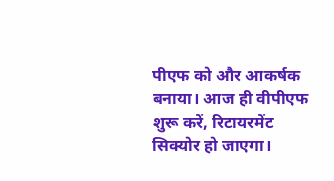पीएफ को और आकर्षक बनाया। आज ही वीपीएफ शुरू करें, रिटायरमेंट सिक्योर हो जाएगा।